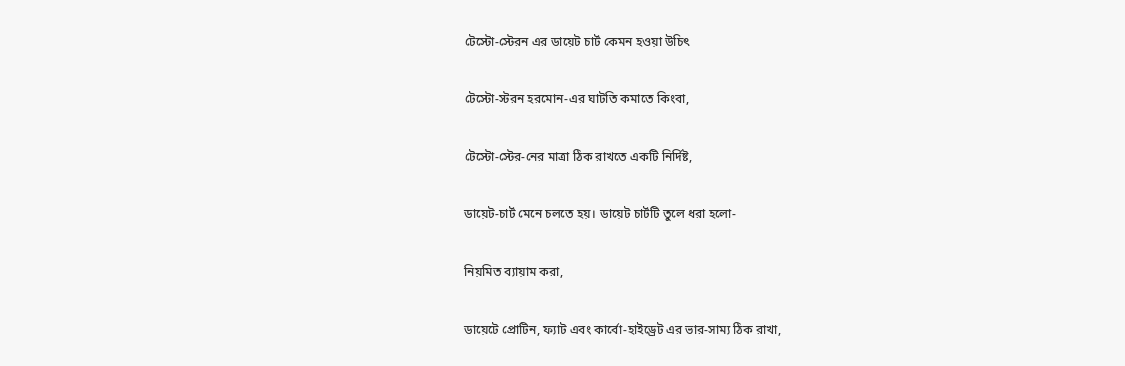টেস্টো-স্টেরন এর ডায়েট চার্ট কেমন হওয়া উচিৎ

টেস্টো-স্টরন হরমোন-এর ঘাটতি কমাতে কিংবা,

টেস্টো-স্টের-নের মাত্রা ঠিক রাখতে একটি নির্দিষ্ট,

ডায়েট-চার্ট মেনে চলতে হয়। ডায়েট চার্টটি তুলে ধরা হলো-

নিয়মিত ব্যায়াম করা,

ডায়েটে প্রোটিন, ফ্যাট এবং কার্বো-হাইড্রেট এর ভার-সাম্য ঠিক রাখা,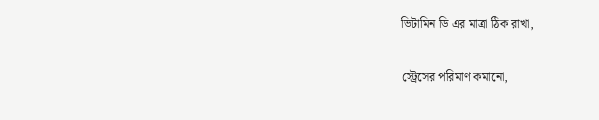ভিটামিন ডি এর মাত্রা ঠিক রাখা,

স্ট্রেসের পরিমাণ কমানো,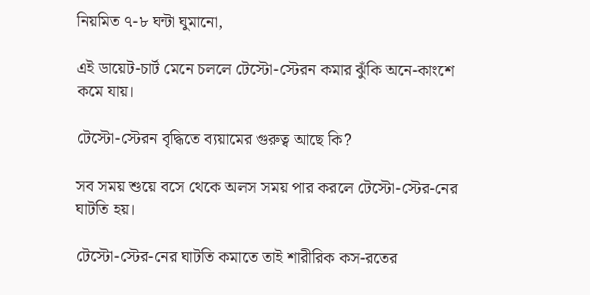নিয়মিত ৭-৮ ঘন্টা ঘুমানো,

এই ডায়েট-চার্ট মেনে চললে টেস্টো-স্টেরন কমার ঝুঁকি অনে-কাংশে কমে যায়।

টেস্টো-স্টেরন বৃদ্ধিতে ব্যয়ামের গুরুত্ব আছে কি?

সব সময় শুয়ে বসে থেকে অলস সময় পার করলে টেস্টো-স্টের-নের ঘাটতি হয়।

টেস্টো-স্টের-নের ঘাটতি কমাতে তাই শারীরিক কস-রতের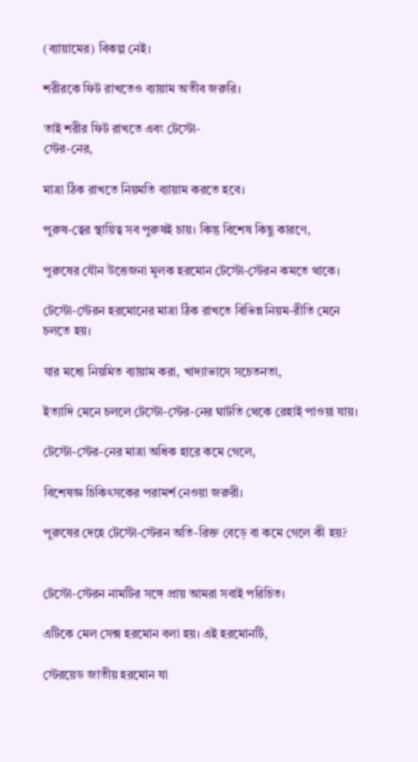(ব্যায়ামের) বিকল্প নেই।

শরীরকে ফিট রাখতেও ব্যায়াম অতীব জরুরি।

তাই শরীর ফিট রাখতে এবং টেস্টো-
স্টের-নের,

মাত্রা ঠিক রাখতে নিয়মতি ব্যায়াম করতে হবে।

পুরুষ-ত্বের স্থায়িত্ব সব পুরুষই চায়। কিন্তু বিশেষ কিছু কারণে,

পুরুষের যৌন উত্তেজনা মূলক হরমোন টেস্টো-স্টেরন কমতে থাকে।

টেস্টো-স্টেরন হরমোনের মাত্রা ঠিক রাখতে বিভিন্ন নিয়ম-রীতি মেনে চলতে হয়।

যার মধ্যে নিয়মিত ব্যায়াম করা, খাদ্যাভাসে সচেতনতা,

ইত্যাদি মেনে চললে টেস্টো-স্টের-নের ঘাটতি থেকে রেহাই পাওয়া যায়।

টেস্টো-স্টের-নের মাত্রা অধিক হারে কমে গেলে,

বিশেষজ্ঞ চিকিৎসকের পরামর্শ নেওয়া জরুরী।

পুরুষের দেহে টেস্টো-স্টেরন অতি-রিক্ত বেড়ে বা কমে গেলে কী হয়?


টেস্টো-স্টেরন নামটির সঙ্গে প্রায় আমরা সবাই পরিচিত।

এটিকে মেল সেক্স হরমোন বলা হয়। এই হরমোনটি,

স্টেরয়েড জাতীয় হরমোন যা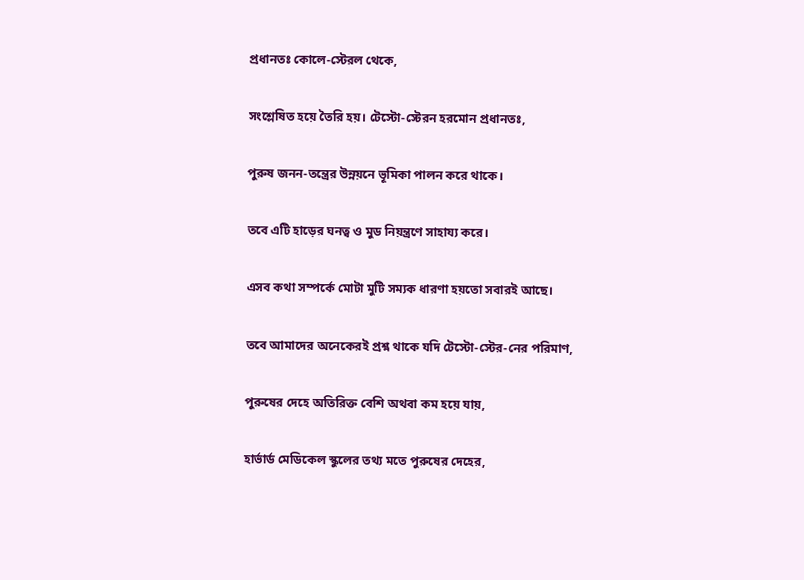প্রধানতঃ কোলে-স্টেরল থেকে,

সংশ্লেষিত হয়ে তৈরি হয়। টেস্টো-স্টেরন হরমোন প্রধানতঃ,

পুরুষ জনন-তন্ত্রের উন্নয়নে ভূমিকা পালন করে থাকে।

তবে এটি হাড়ের ঘনত্ব ও মুড নিয়ন্ত্রণে সাহায্য করে।

এসব কথা সম্পর্কে মোটা মুটি সম্যক ধারণা হয়তো সবারই আছে।

তবে আমাদের অনেকেরই প্রশ্ন থাকে যদি টেস্টো-স্টের-নের পরিমাণ,

পুরুষের দেহে অতিরিক্ত বেশি অথবা কম হয়ে যায়,

হার্ভার্ড মেডিকেল স্কুলের তথ্য মতে পুরুষের দেহের,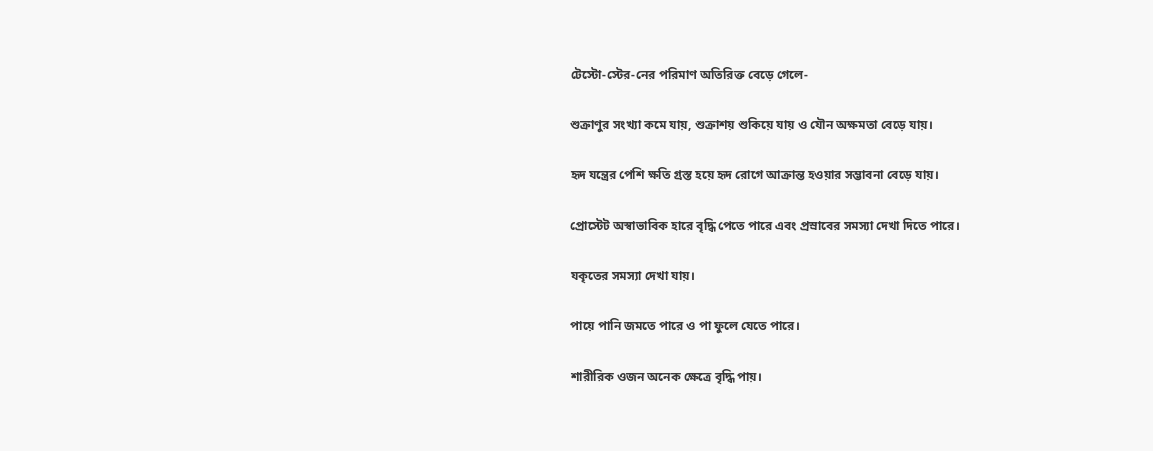টেস্টো-স্টের-নের পরিমাণ অতিরিক্ত বেড়ে গেলে-

শুক্রাণুর সংখ্যা কমে যায়, শুক্রাশয় শুকিয়ে যায় ও যৌন অক্ষমতা বেড়ে যায়।

হৃদ যন্ত্রের পেশি ক্ষতি গ্রস্ত হয়ে হৃদ রোগে আক্রান্ত হওয়ার সম্ভাবনা বেড়ে যায়।

প্রোস্টেট অস্বাভাবিক হারে বৃদ্ধি পেতে পারে এবং প্রস্রাবের সমস্যা দেখা দিতে পারে।

যকৃতের সমস্যা দেখা যায়।

পায়ে পানি জমতে পারে ও পা ফুলে যেতে পারে।

শারীরিক ওজন অনেক ক্ষেত্রে বৃদ্ধি পায়।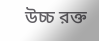উচ্চ রক্ত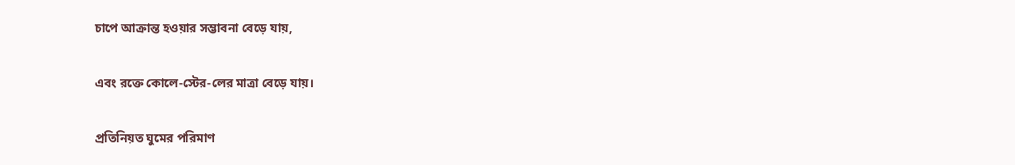চাপে আক্রান্ত হওয়ার সম্ভাবনা বেড়ে যায়,

এবং রক্তে কোলে-স্টের-লের মাত্রা বেড়ে যায়।

প্রতিনিয়ত ঘুমের পরিমাণ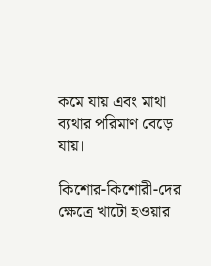কমে যায় এবং মাথা ব্যথার পরিমাণ বেড়ে যায়।

কিশোর-কিশোরী-দের ক্ষেত্রে খাটো হওয়ার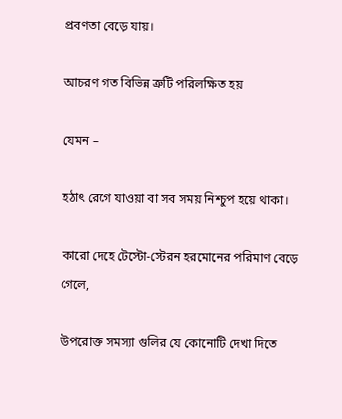প্রবণতা বেড়ে যায়।

আচরণ গত বিভিন্ন ত্রুটি পরিলক্ষিত হয়

যেমন –

হঠাৎ রেগে যাওয়া বা সব সময় নিশ্চুপ হয়ে থাকা।

কারো দেহে টেস্টো-স্টেরন হরমোনের পরিমাণ বেড়ে গেলে,

উপরোক্ত সমস্যা গুলির যে কোনোটি দেখা দিতে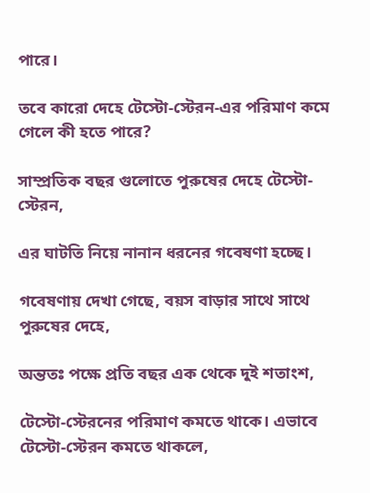পারে।

তবে কারো দেহে টেস্টো-স্টেরন-এর পরিমাণ কমে গেলে কী হতে পারে?

সাম্প্রতিক বছর গুলোতে পুরুষের দেহে টেস্টো-স্টেরন,

এর ঘাটতি নিয়ে নানান ধরনের গবেষণা হচ্ছে।

গবেষণায় দেখা গেছে, বয়স বাড়ার সাথে সাথে পুরুষের দেহে,

অন্ততঃ পক্ষে প্রতি বছর এক থেকে দুই শতাংশ,

টেস্টো-স্টেরনের পরিমাণ কমতে থাকে। এভাবে টেস্টো-স্টেরন কমতে থাকলে,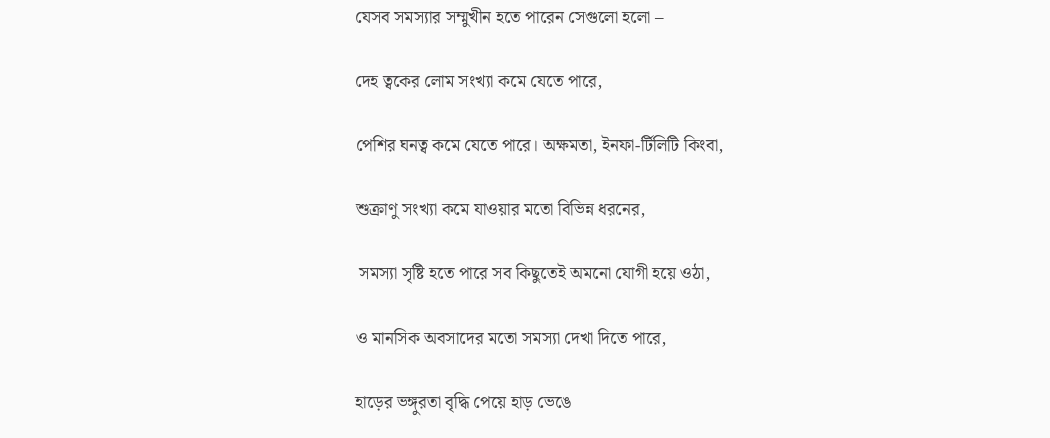যেসব সমস্যার সম্মুখীন হতে পারেন সেগুলো হলো –

দেহ ত্বকের লোম সংখ্যা কমে যেতে পারে,

পেশির ঘনত্ব কমে যেতে পারে। অক্ষমতা, ইনফা-র্টিলিটি কিংবা,

শুক্রাণু সংখ্যা কমে যাওয়ার মতো বিভিন্ন ধরনের,

 সমস্যা সৃষ্টি হতে পারে সব কিছুতেই অমনো যোগী হয়ে ওঠা,

ও মানসিক অবসাদের মতো সমস্যা দেখা দিতে পারে,

হাড়ের ভঙ্গুরতা বৃদ্ধি পেয়ে হাড় ভেঙে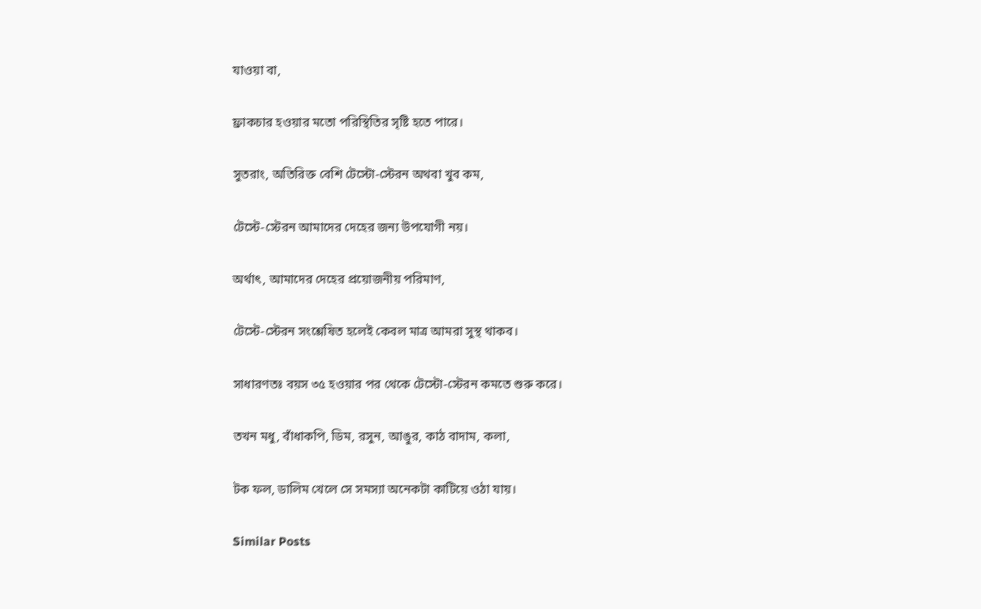যাওয়া বা,

ফ্রাকচার হওয়ার মতো পরিস্থিতির সৃষ্টি হতে পারে।

সুতরাং, অতিরিক্ত বেশি টেস্টো-স্টেরন অথবা খুব কম,

টেস্টে-স্টেরন আমাদের দেহের জন্য উপযোগী নয়।

অর্থাৎ, আমাদের দেহের প্রয়োজনীয় পরিমাণ,

টেস্টে-স্টেরন সংশ্লেষিত হলেই কেবল মাত্র আমরা সুস্থ থাকব।

সাধারণতঃ বয়স ৩৫ হওয়ার পর থেকে টেস্টো-স্টেরন কমতে শুরু করে।

তখন মধু, বাঁধাকপি, ডিম, রসুন, আঙুর, কাঠ বাদাম, কলা,

টক ফল, ডালিম খেলে সে সমস্যা অনেকটা কাটিয়ে ওঠা যায়।

Similar Posts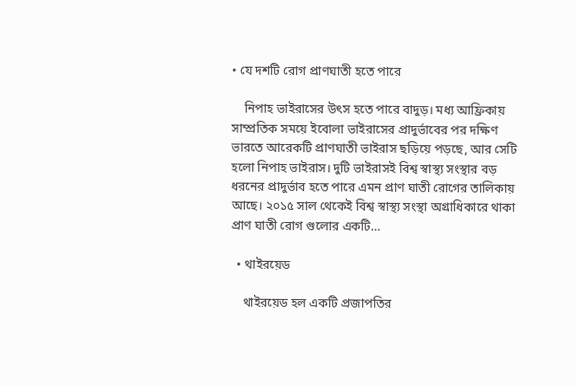• যে দশটি রোগ প্রাণঘাতী হতে পারে

    নিপাহ ভাইরাসের উৎস হতে পারে বাদুড়। মধ্য আফ্রিকায় সাম্প্রতিক সময়ে ইবোলা ভাইরাসের প্রাদুর্ভাবের পর দক্ষিণ ভারতে আরেকটি প্রাণঘাতী ভাইরাস ছড়িয়ে পড়ছে, আর সেটি হলো নিপাহ ভাইরাস। দুটি ভাইরাসই বিশ্ব স্বাস্থ্য সংস্থার বড় ধরনের প্রাদুর্ভাব হতে পারে এমন প্রাণ ঘাতী রোগের তালিকায় আছে। ২০১৫ সাল থেকেই বিশ্ব স্বাস্থ্য সংস্থা অগ্রাধিকারে থাকা প্রাণ ঘাতী রোগ গুলোর একটি…

  • থাইরয়েড

    থাইরয়েড হল একটি প্রজাপতির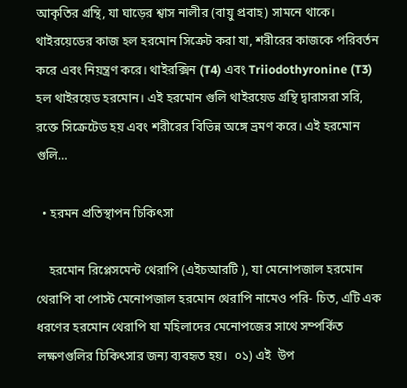আকৃতির গ্রন্থি, যা ঘাড়ের শ্বাস নালীর (বায়ু প্রবাহ) সামনে থাকে। থাইরয়েডের কাজ হল হরমোন সিক্রেট করা যা, শরীরের কাজকে পরিবর্তন করে এবং নিয়ন্ত্রণ করে। থাইরক্সিন (T4) এবং Triiodothyronine (T3) হল থাইরয়েড হরমোন। এই হরমোন গুলি থাইরয়েড গ্রন্থি দ্বারাসরা সরি, রক্তে সিক্রেটেড হয় এবং শরীরের বিভিন্ন অঙ্গে ভ্রমণ করে। এই হরমোন গুলি…

  • হরমন প্রতিস্থাপন চিকিৎসা

    হরমোন রিপ্লেসমেন্ট থেরাপি (এইচআরটি ), যা মেনোপজাল হরমোন থেরাপি বা পোস্ট মেনোপজাল হরমোন থেরাপি নামেও পরি- চিত, এটি এক ধরণের হরমোন থেরাপি যা মহিলাদের মেনোপজের সাথে সম্পর্কিত  লক্ষণগুলির চিকিৎসার জন্য ব্যবহৃত হয়।  ০১) এই  উপ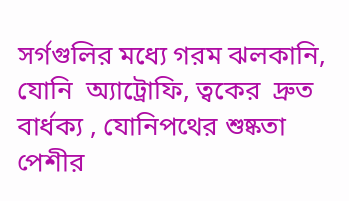সর্গগুলির মধ্যে গরম ঝলকানি, যোনি  অ্যাট্রোফি, ত্বকের  দ্রুত বার্ধক্য , যোনিপথের শুষ্কতা পেশীর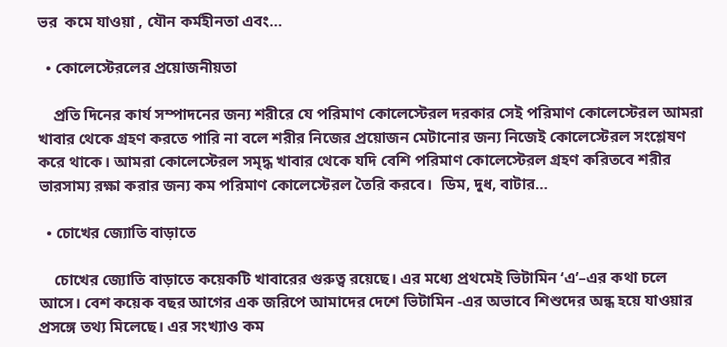ভর  কমে যাওয়া , যৌন কর্মহীনতা এবং…

  • কোলেস্টেরলের প্রয়োজনীয়তা

    প্রতি দিনের কার্য সম্পাদনের জন্য শরীরে যে পরিমাণ কোলেস্টেরল দরকার সেই পরিমাণ কোলেস্টেরল আমরা খাবার থেকে গ্রহণ করতে পারি না বলে শরীর নিজের প্রয়োজন মেটানোর জন্য নিজেই কোলেস্টেরল সংশ্লেষণ করে থাকে। আমরা কোলেস্টেরল সমৃদ্ধ খাবার থেকে যদি বেশি পরিমাণ কোলেস্টেরল গ্রহণ করিতবে শরীর ভারসাম্য রক্ষা করার জন্য কম পরিমাণ কোলেস্টেরল তৈরি করবে।  ডিম, দুধ, বাটার…

  • চোখের জ্যোতি বাড়াতে

    চোখের জ্যোতি বাড়াতে কয়েকটি খাবারের গুরুত্ব রয়েছে। এর মধ্যে প্রথমেই ভিটামিন ‘এ’–এর কথা চলে আসে। বেশ কয়েক বছর আগের এক জরিপে আমাদের দেশে ভিটামিন -এর অভাবে শিশুদের অন্ধ হয়ে যাওয়ার প্রসঙ্গে তথ্য মিলেছে। এর সংখ্যাও কম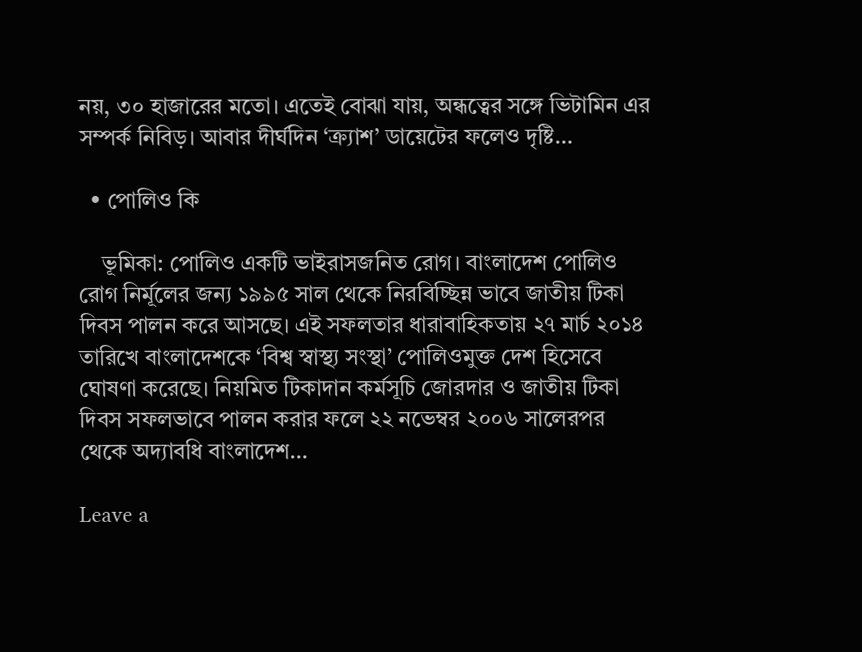নয়, ৩০ হাজারের মতো। এতেই বোঝা যায়, অন্ধত্বের সঙ্গে ভিটামিন এর সম্পর্ক নিবিড়। আবার দীর্ঘদিন ‘ক্র্যাশ’ ডায়েটের ফলেও দৃষ্টি…

  • পোলিও কি

    ভূমিকা: পোলিও একটি ভাইরাসজনিত রোগ। বাংলাদেশ পোলিও রোগ নির্মূলের জন্য ১৯৯৫ সাল থেকে নিরবিচ্ছিন্ন ভাবে জাতীয় টিকা দিবস পালন করে আসছে। এই সফলতার ধারাবাহিকতায় ২৭ মার্চ ২০১৪ তারিখে বাংলাদেশকে ‘বিশ্ব স্বাস্থ্য সংস্থা’ পোলিওমুক্ত দেশ হিসেবে ঘোষণা করেছে। নিয়মিত টিকাদান কর্মসূচি জোরদার ও জাতীয় টিকা দিবস সফলভাবে পালন করার ফলে ২২ নভেম্বর ২০০৬ সালেরপর থেকে অদ্যাবধি বাংলাদেশ…

Leave a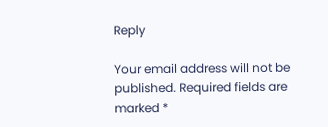Reply

Your email address will not be published. Required fields are marked *